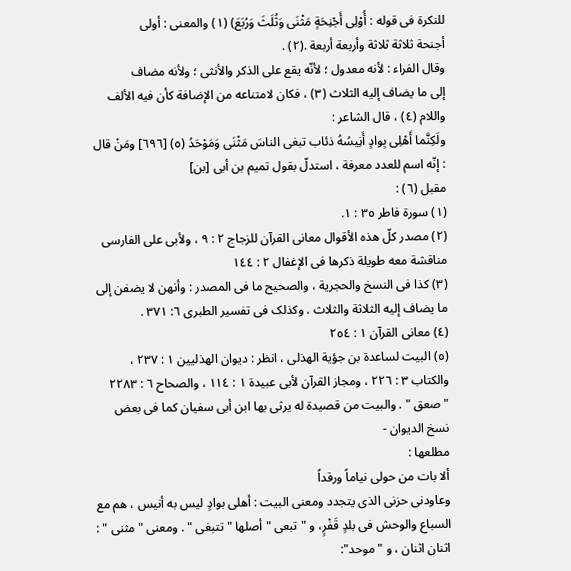للنکرة فی قوله : أُوْلِى أَجْنِحَةٍ مَثْنَى وَثُلَثَ وَرُبَعَ) (١) والمعنى : أولی
أجنحة ثلاثة ثلاثة وأربعة أربعة .(٢) .
وقال الفراء : لأنه معدول ؛ لأنّه یقع على الذکر والأنثى ؛ ولأنه مضاف
إلى ما یضاف إلیه الثلاث (٣) ، فکان لامتناعه من الإضافة کأن فیه الألف واللام (٤) ، قال الشاعر :
ولَکِنَّما أَهْلِی بِوادٍ أَنِیسُهُ ذئاب تبغى الناسَ مَثْنَى وَمَوْحَدُ (٥) [٦٩٦] ومَنْ قال : إنّه اسم للعدد معرفة ، استدلّ بقول تمیم بن أبی [بن]
مقبل (٦) :
(١) سورة فاطر ٣٥ : ١.
(٢) مصدر کلّ هذه الأقوال معانی القرآن للزجاج ٢ : ٩ ، ولأبی علی الفارسی مناقشة معه طویلة ذکرها فی الإغفال ٢ : ١٤٤
(٣) کذا فی النسخ والحجریة ، والصحیح ما فی المصدر : وأنهن لا یضفن إلى ما یضاف إلیه الثلاثة والثلاث . وکذلک فی تفسیر الطبری ٦: ٣٧١ .
(٤) معانی القرآن ١ : ٢٥٤
(٥) البیت لساعدة بن جؤیة الهذلی ، انظر : دیوان الهذلیین ١ : ٢٣٧ ، والکتاب ٣ : ٢٢٦ ، ومجاز القرآن لأبی عبیدة ١ : ١١٤ ، والصحاح ٦ : ٢٢۸٣ "صعق " . والبیت من قصیدة له یرثی بها ابن أبی سفیان کما فی بعض نسخ الدیوان -
مطلعها :
ألا بات من حولى نیاماً ورقداً
وعاودنی حزنی الذی یتجدد ومعنى البیت : أهلی بوادٍ لیس به أنیس ، هم مع السباع والوحش فی بلدٍ قَفْرٍ، و "تبعى " أصلها "تتبغى " . ومعنى "مثنى " : اثنان اثنان ، و "موحد":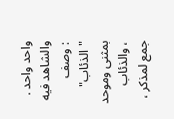واحد واحد . والشاهد فیه : وصف "الذئاب" بمثنى وموحد ، والذئاب جمع لمذکر ،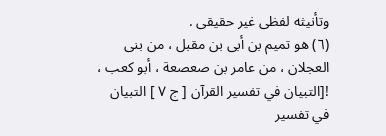وتأنیثه لفظی غیر حقیقى .
(٦) هو تمیم بن أبی بن مقبل ، من بنی العجلان ، من عامر بن صعصعة ، أبو کعب ،
![التبيان في تفسير القرآن [ ج ٧ ] التبيان في تفسير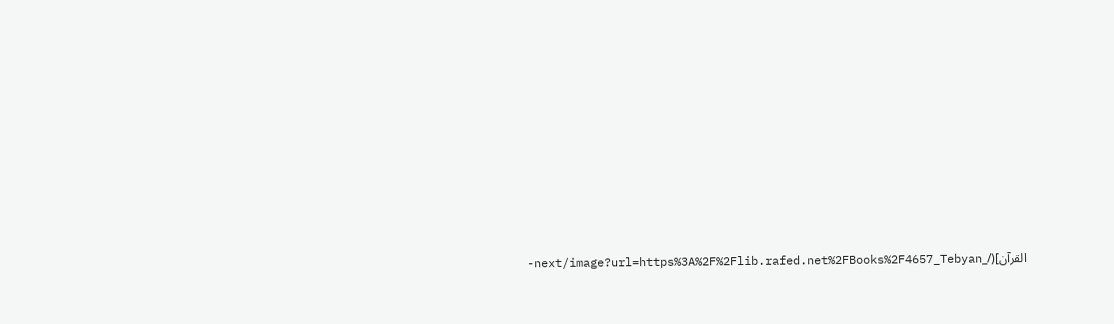القرآن](/_next/image?url=https%3A%2F%2Flib.rafed.net%2FBooks%2F4657_Tebyan-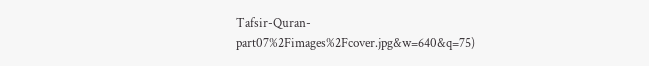Tafsir-Quran-part07%2Fimages%2Fcover.jpg&w=640&q=75)